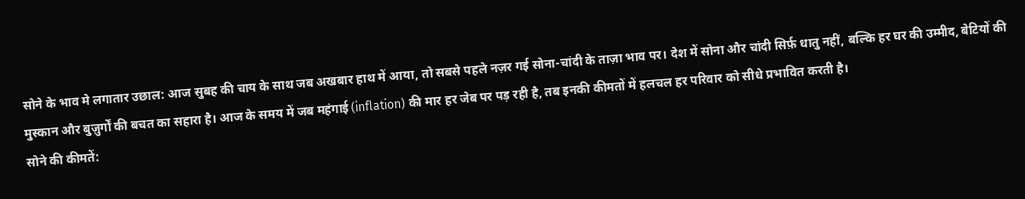सोने के भाव मे लगातार उछाल: आज सुबह की चाय के साथ जब अखबार हाथ में आया, तो सबसे पहले नज़र गई सोना-चांदी के ताज़ा भाव पर। देश में सोना और चांदी सिर्फ़ धातु नहीं, बल्कि हर घर की उम्मीद, बेटियों की मुस्कान और बुज़ुर्गों की बचत का सहारा है। आज के समय में जब महंगाई (inflation) की मार हर जेब पर पड़ रही है, तब इनकी कीमतों में हलचल हर परिवार को सीधे प्रभावित करती है।
सोने की कीमतें: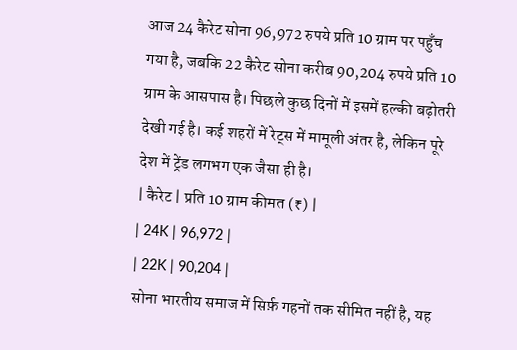आज 24 कैरेट सोना 96,972 रुपये प्रति 10 ग्राम पर पहुँच गया है, जबकि 22 कैरेट सोना करीब 90,204 रुपये प्रति 10 ग्राम के आसपास है। पिछले कुछ दिनों में इसमें हल्की बढ़ोतरी देखी गई है। कई शहरों में रेट्स में मामूली अंतर है, लेकिन पूरे देश में ट्रेंड लगभग एक जैसा ही है।
| कैरेट | प्रति 10 ग्राम कीमत (₹) |
| 24K | 96,972 |
| 22K | 90,204 |
सोना भारतीय समाज में सिर्फ़ गहनों तक सीमित नहीं है, यह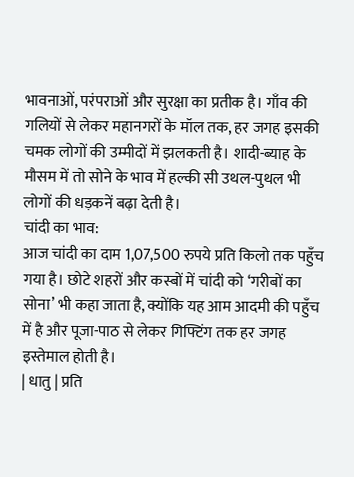भावनाओं, परंपराओं और सुरक्षा का प्रतीक है। गाँव की गलियों से लेकर महानगरों के मॉल तक, हर जगह इसकी चमक लोगों की उम्मीदों में झलकती है। शादी-ब्याह के मौसम में तो सोने के भाव में हल्की सी उथल-पुथल भी लोगों की धड़कनें बढ़ा देती है।
चांदी का भाव:
आज चांदी का दाम 1,07,500 रुपये प्रति किलो तक पहुँच गया है। छोटे शहरों और कस्बों में चांदी को ‘गरीबों का सोना’ भी कहा जाता है, क्योंकि यह आम आदमी की पहुँच में है और पूजा-पाठ से लेकर गिफ्टिंग तक हर जगह इस्तेमाल होती है।
| धातु | प्रति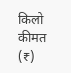किलो कीमत (₹)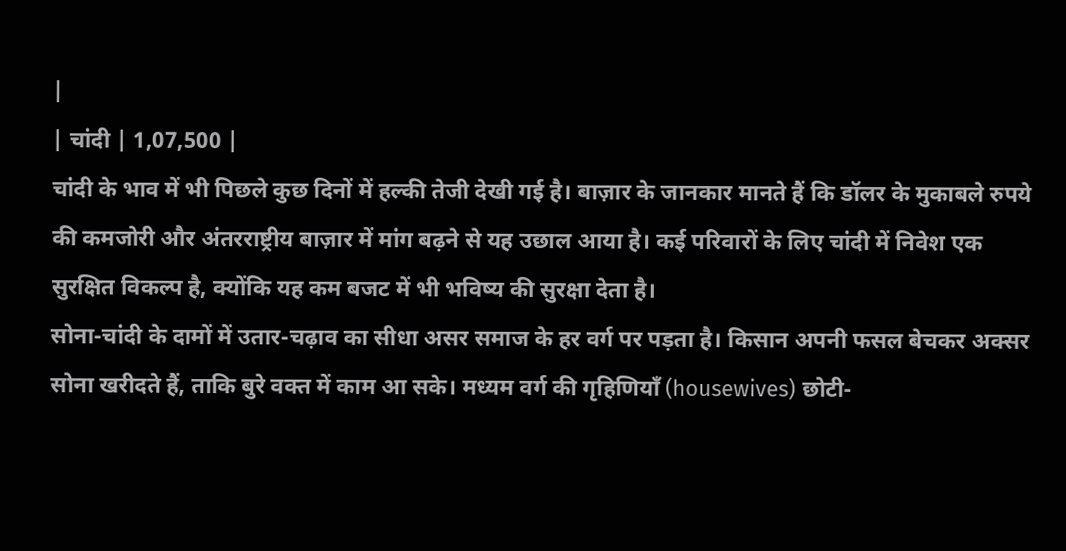|
| चांदी | 1,07,500 |
चांदी के भाव में भी पिछले कुछ दिनों में हल्की तेजी देखी गई है। बाज़ार के जानकार मानते हैं कि डॉलर के मुकाबले रुपये की कमजोरी और अंतरराष्ट्रीय बाज़ार में मांग बढ़ने से यह उछाल आया है। कई परिवारों के लिए चांदी में निवेश एक सुरक्षित विकल्प है, क्योंकि यह कम बजट में भी भविष्य की सुरक्षा देता है।
सोना-चांदी के दामों में उतार-चढ़ाव का सीधा असर समाज के हर वर्ग पर पड़ता है। किसान अपनी फसल बेचकर अक्सर सोना खरीदते हैं, ताकि बुरे वक्त में काम आ सके। मध्यम वर्ग की गृहिणियाँ (housewives) छोटी-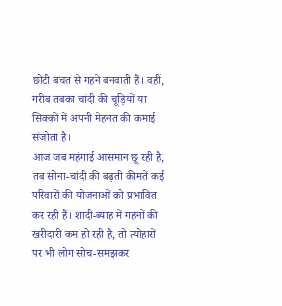छोटी बचत से गहने बनवाती हैं। वहीं, गरीब तबका चांदी की चूड़ियों या सिक्कों में अपनी मेहनत की कमाई संजोता है।
आज जब महंगाई आसमान छू रही है, तब सोना-चांदी की बढ़ती कीमतें कई परिवारों की योजनाओं को प्रभावित कर रही हैं। शादी-ब्याह में गहनों की खरीदारी कम हो रही है, तो त्योहारों पर भी लोग सोच-समझकर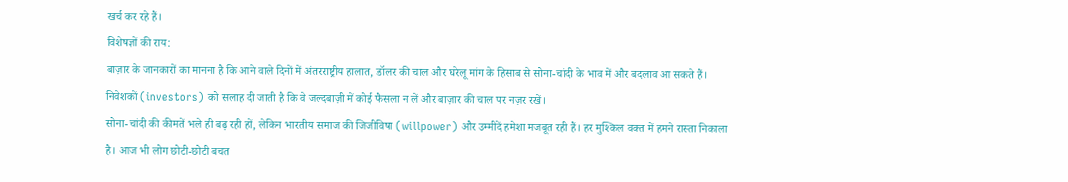खर्च कर रहे हैं।
विशेषज्ञों की राय:
बाज़ार के जानकारों का मानना है कि आने वाले दिनों में अंतरराष्ट्रीय हालात, डॉलर की चाल और घरेलू मांग के हिसाब से सोना-चांदी के भाव में और बदलाव आ सकते हैं। निवेशकों (investors) को सलाह दी जाती है कि वे जल्दबाज़ी में कोई फैसला न लें और बाज़ार की चाल पर नज़र रखें।
सोना-चांदी की कीमतें भले ही बढ़ रही हों, लेकिन भारतीय समाज की जिजीविषा (willpower) और उम्मीदें हमेशा मजबूत रही हैं। हर मुश्किल वक्त में हमने रास्ता निकाला है। आज भी लोग छोटी-छोटी बचत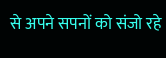से अपने सपनों को संजो रहे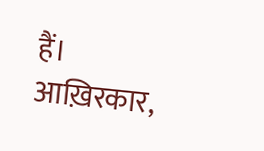हैं।
आख़िरकार,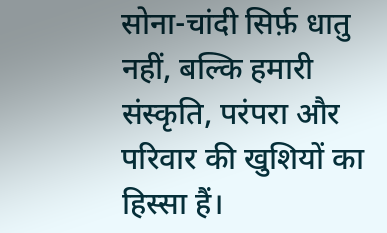सोना-चांदी सिर्फ़ धातु नहीं, बल्कि हमारी संस्कृति, परंपरा और परिवार की खुशियों का हिस्सा हैं।